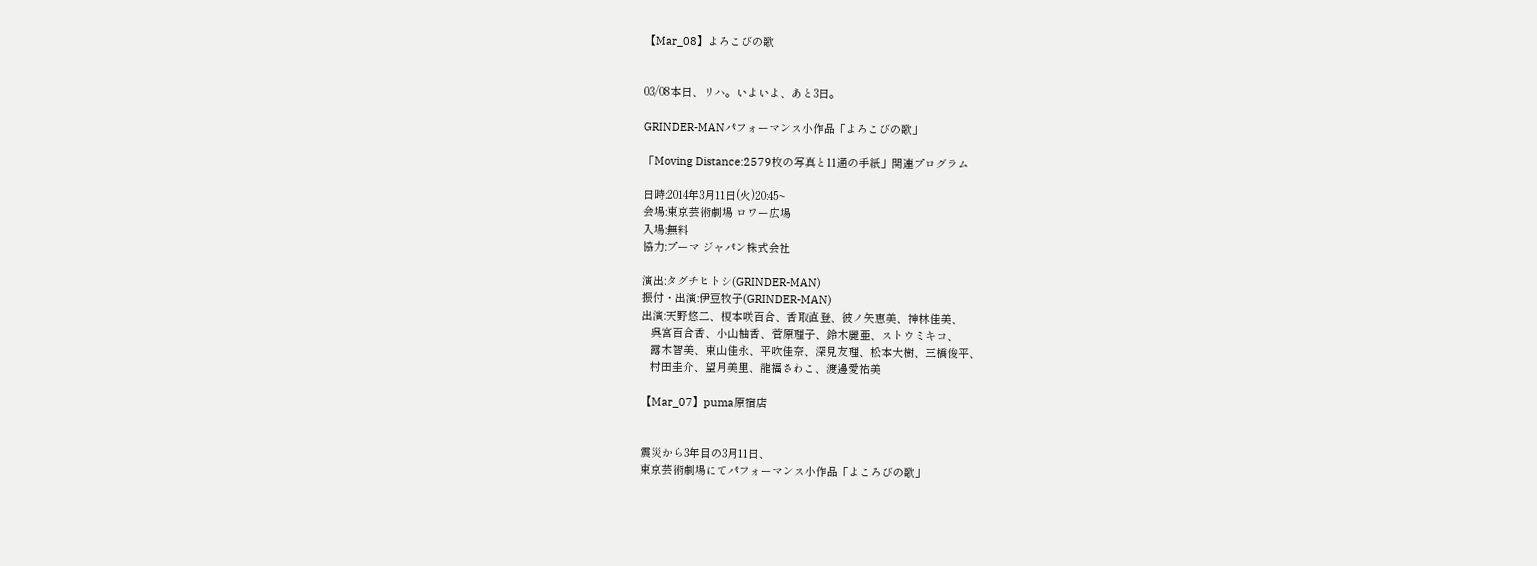【Mar_08】よろこびの歌


03/08本日、リハ。いよいよ、あと3日。

GRINDER-MANパフォーマンス小作品「よろこびの歌」

「Moving Distance:2579枚の写真と11通の手紙」関連プログラム

日時:2014年3月11日(火)20:45~
会場:東京芸術劇場 ロワー広場
入場:無料
協力:プーマ ジャパン株式会社

演出:タグチヒトシ(GRINDER-MAN)
振付・出演:伊豆牧子(GRINDER-MAN)
出演:天野悠二、榎本咲百合、香取直登、彼ノ矢恵美、神林佳美、
   呉宮百合香、小山柚香、菅原理子、鈴木麗亜、ストウミキコ、
   露木智美、東山佳永、平吹佳奈、深見友理、松本大樹、三橋俊平、
   村田圭介、望月美里、龍福さわこ、渡邊愛祐美

【Mar_07】puma原宿店


震災から3年目の3月11日、
東京芸術劇場にてパフォーマンス小作品「よころびの歌」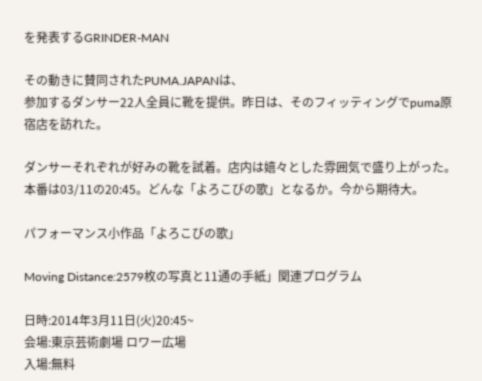を発表するGRINDER-MAN

その動きに賛同されたPUMA.JAPANは、
参加するダンサー22人全員に靴を提供。昨日は、そのフィッティングでpuma原宿店を訪れた。

ダンサーそれぞれが好みの靴を試着。店内は嬉々とした雰囲気で盛り上がった。
本番は03/11の20:45。どんな「よろこびの歌」となるか。今から期待大。

パフォーマンス小作品「よろこびの歌」

Moving Distance:2579枚の写真と11通の手紙」関連プログラム

日時:2014年3月11日(火)20:45~
会場:東京芸術劇場 ロワー広場
入場:無料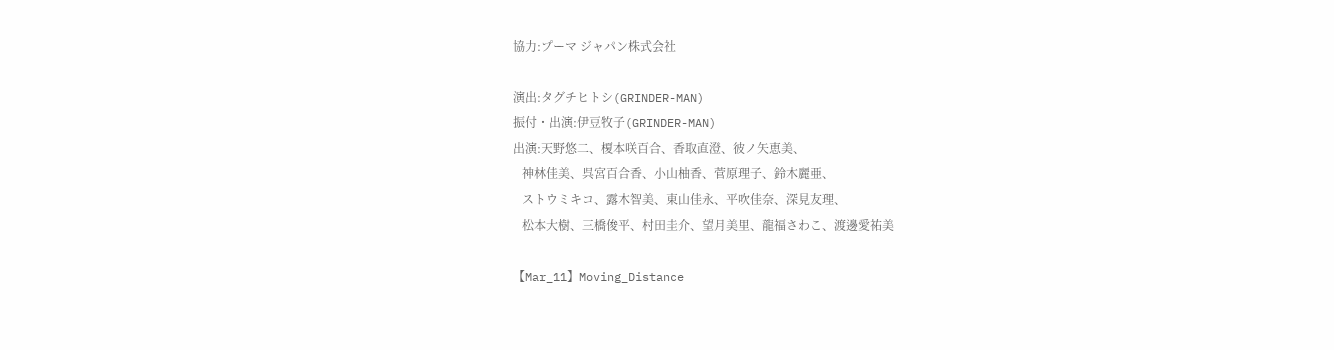協力:プーマ ジャパン株式会社

演出:タグチヒトシ(GRINDER-MAN)
振付・出演:伊豆牧子(GRINDER-MAN)
出演:天野悠二、榎本咲百合、香取直澄、彼ノ矢恵美、
   神林佳美、呉宮百合香、小山柚香、菅原理子、鈴木麗亜、
   ストウミキコ、露木智美、東山佳永、平吹佳奈、深見友理、
   松本大樹、三橋俊平、村田圭介、望月美里、龍福さわこ、渡邊愛祐美

【Mar_11】Moving_Distance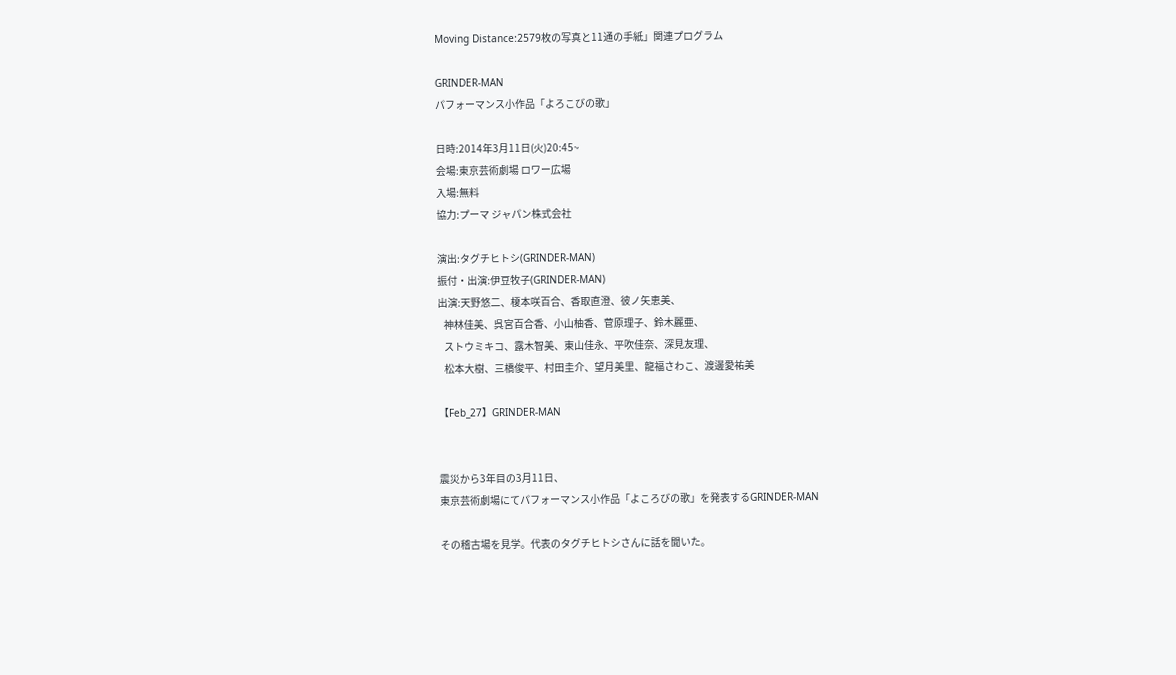Moving Distance:2579枚の写真と11通の手紙」関連プログラム

GRINDER-MAN
パフォーマンス小作品「よろこびの歌」

日時:2014年3月11日(火)20:45~
会場:東京芸術劇場 ロワー広場
入場:無料
協力:プーマ ジャパン株式会社

演出:タグチヒトシ(GRINDER-MAN)
振付・出演:伊豆牧子(GRINDER-MAN)
出演:天野悠二、榎本咲百合、香取直澄、彼ノ矢恵美、
   神林佳美、呉宮百合香、小山柚香、菅原理子、鈴木麗亜、
   ストウミキコ、露木智美、東山佳永、平吹佳奈、深見友理、
   松本大樹、三橋俊平、村田圭介、望月美里、龍福さわこ、渡邊愛祐美

【Feb_27】GRINDER-MAN


震災から3年目の3月11日、
東京芸術劇場にてパフォーマンス小作品「よころびの歌」を発表するGRINDER-MAN

その稽古場を見学。代表のタグチヒトシさんに話を聞いた。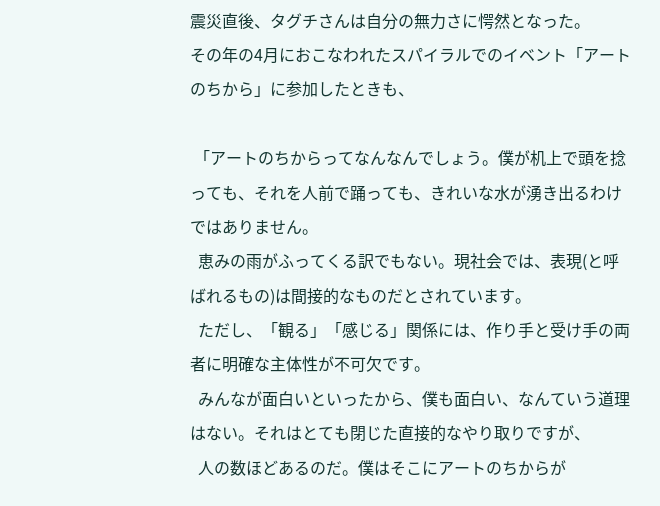震災直後、タグチさんは自分の無力さに愕然となった。
その年の4月におこなわれたスパイラルでのイベント「アートのちから」に参加したときも、

 「アートのちからってなんなんでしょう。僕が机上で頭を捻っても、それを人前で踊っても、きれいな水が湧き出るわけではありません。
  恵みの雨がふってくる訳でもない。現社会では、表現(と呼ばれるもの)は間接的なものだとされています。
  ただし、「観る」「感じる」関係には、作り手と受け手の両者に明確な主体性が不可欠です。
  みんなが面白いといったから、僕も面白い、なんていう道理はない。それはとても閉じた直接的なやり取りですが、
  人の数ほどあるのだ。僕はそこにアートのちからが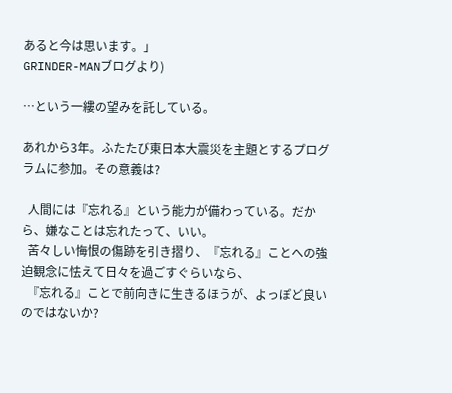あると今は思います。」
GRINDER-MANブログより)

…という一縷の望みを託している。

あれから3年。ふたたび東日本大震災を主題とするプログラムに参加。その意義は?

  人間には『忘れる』という能力が備わっている。だから、嫌なことは忘れたって、いい。
  苦々しい悔恨の傷跡を引き摺り、『忘れる』ことへの強迫観念に怯えて日々を過ごすぐらいなら、
  『忘れる』ことで前向きに生きるほうが、よっぽど良いのではないか?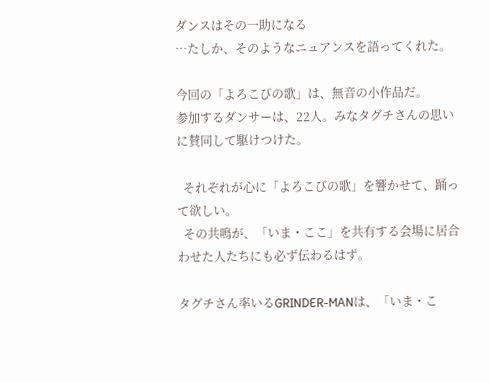ダンスはその一助になる
…たしか、そのようなニュアンスを語ってくれた。

今回の「よろこびの歌」は、無音の小作品だ。
参加するダンサーは、22人。みなタグチさんの思いに賛同して駆けつけた。

  それぞれが心に「よろこびの歌」を響かせて、踊って欲しい。
  その共鳴が、「いま・ここ」を共有する会場に居合わせた人たちにも必ず伝わるはず。

タグチさん率いるGRINDER-MANは、「いま・こ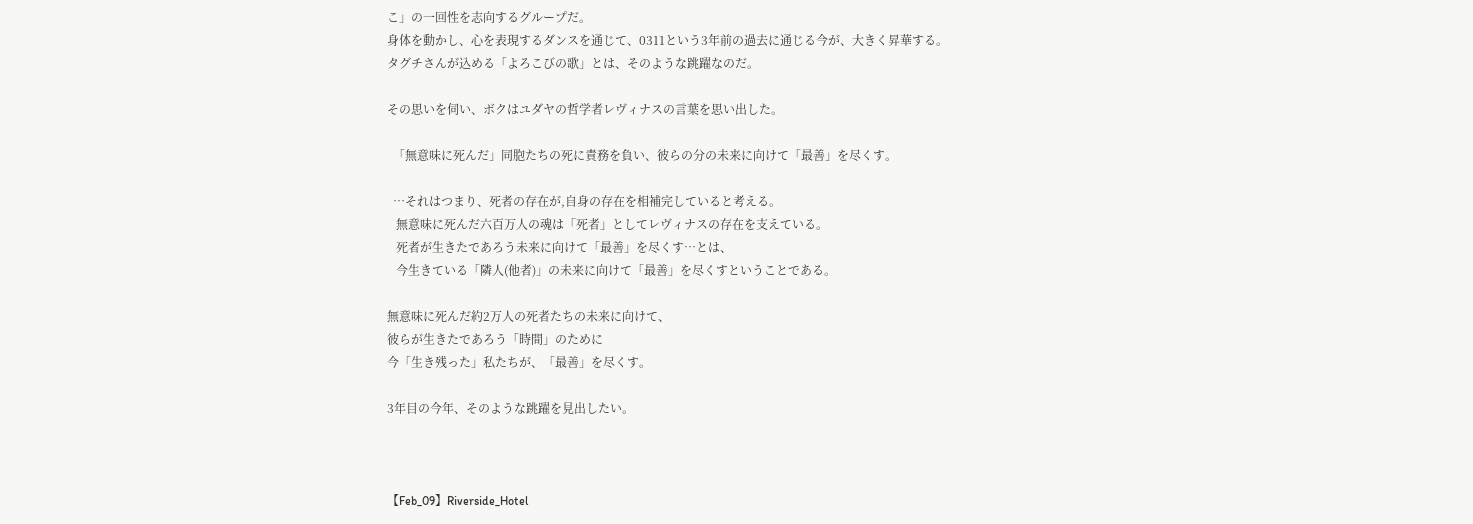こ」の一回性を志向するグループだ。
身体を動かし、心を表現するダンスを通じて、0311という3年前の過去に通じる今が、大きく昇華する。
タグチさんが込める「よろこびの歌」とは、そのような跳躍なのだ。

その思いを伺い、ボクはユダヤの哲学者レヴィナスの言葉を思い出した。

  「無意味に死んだ」同胞たちの死に責務を負い、彼らの分の未来に向けて「最善」を尽くす。

  …それはつまり、死者の存在が,自身の存在を相補完していると考える。
   無意味に死んだ六百万人の魂は「死者」としてレヴィナスの存在を支えている。
   死者が生きたであろう未来に向けて「最善」を尽くす…とは、
   今生きている「隣人(他者)」の未来に向けて「最善」を尽くすということである。

無意味に死んだ約2万人の死者たちの未来に向けて、
彼らが生きたであろう「時間」のために
今「生き残った」私たちが、「最善」を尽くす。

3年目の今年、そのような跳躍を見出したい。



【Feb_09】Riverside_Hotel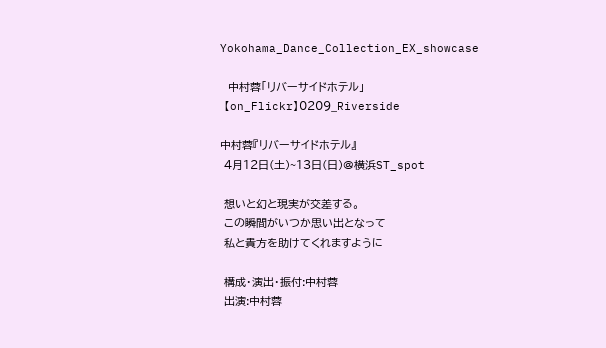Yokohama_Dance_Collection_EX_showcase

  中村蓉「リバーサイドホテル」
 【on_Flickr】0209_Riverside

中村蓉『リバーサイドホテル』
 4月12日(土)~13日(日)@横浜ST_spot

 想いと幻と現実が交差する。
 この瞬間がいつか思い出となって
 私と貴方を助けてくれますように

 構成・演出・振付:中村蓉
 出演:中村蓉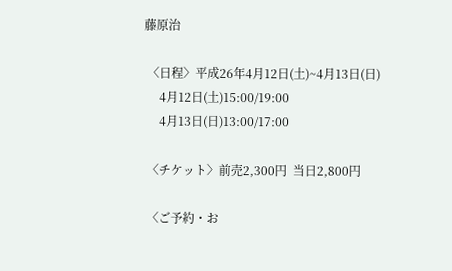藤原治

 〈日程〉平成26年4月12日(土)~4月13日(日)
     4月12日(土)15:00/19:00
     4月13日(日)13:00/17:00

 〈チケット〉前売2,300円  当日2,800円

 〈ご予約・お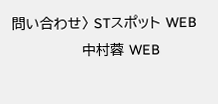問い合わせ〉 STスポット WEB
              中村蓉 WEB